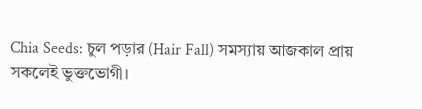Chia Seeds: চুল পড়ার (Hair Fall) সমস্যায় আজকাল প্রায় সকলেই ভুক্তভোগী।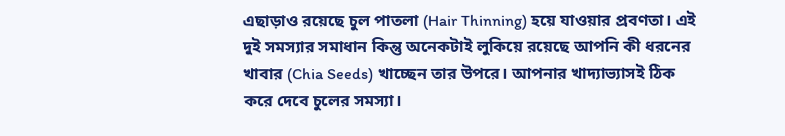এছাড়াও রয়েছে চুল পাতলা (Hair Thinning) হয়ে যাওয়ার প্রবণতা। এই দুই সমস্যার সমাধান কিন্তু অনেকটাই লুকিয়ে রয়েছে আপনি কী ধরনের খাবার (Chia Seeds) খাচ্ছেন তার উপরে। আপনার খাদ্যাভ্যাসই ঠিক করে দেবে চুলের সমস্যা।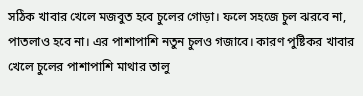সঠিক খাবার খেলে মজবুত হবে চুলের গোড়া। ফলে সহজে চুল ঝরবে না, পাতলাও হবে না। এর পাশাপাশি নতুন চুলও গজাবে। কারণ পুষ্টিকর খাবার খেলে চুলের পাশাপাশি মাথার তালু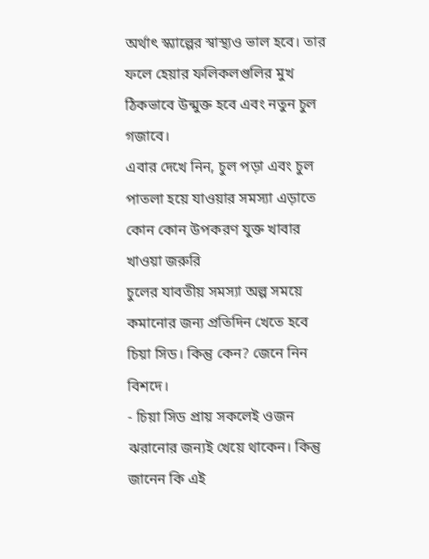অর্থাৎ স্ক্যাল্পের স্বাস্থ্যও ভাল হবে। তার ফলে হেয়ার ফলিকলগুলির মুখ ঠিকভাবে উন্মুক্ত হবে এবং নতুন চুল গজাবে।
এবার দেখে নিন, চুল পড়া এবং চুল পাতলা হয়ে যাওয়ার সমস্যা এড়াতে কোন কোন উপকরণ যুক্ত খাবার খাওয়া জরুরি
চুলের যাবতীয় সমস্যা অল্প সময়ে কমানোর জন্য প্রতিদিন খেতে হবে চিয়া সিড। কিন্তু কেন? জেনে নিন বিশদে।
- চিয়া সিড প্রায় সকলেই ওজন ঝরানোর জন্যই খেয়ে থাকেন। কিন্তু জানেন কি এই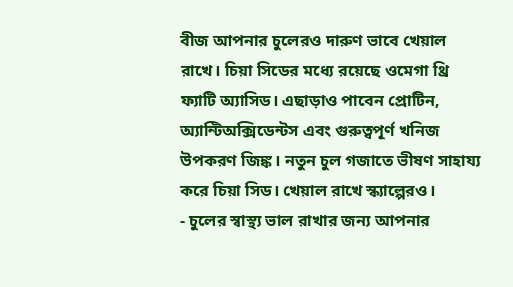বীজ আপনার চুলেরও দারুণ ভাবে খেয়াল রাখে। চিয়া সিডের মধ্যে রয়েছে ওমেগা থ্রি ফ্যাটি অ্যাসিড। এছাড়াও পাবেন প্রোটিন, অ্যান্টিঅক্সিডেন্টস এবং গুরুত্বপূর্ণ খনিজ উপকরণ জিঙ্ক। নতুন চুল গজাতে ভীষণ সাহায্য করে চিয়া সিড। খেয়াল রাখে স্ক্যাল্পেরও।
- চুলের স্বাস্থ্য ভাল রাখার জন্য আপনার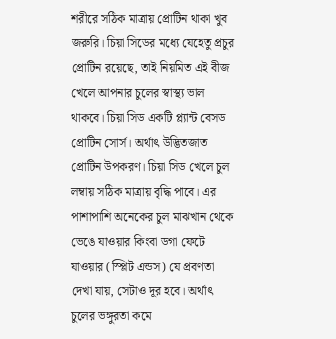শরীরে সঠিক মাত্রায় প্রোটিন থাকা খুব জরুরি। চিয়া সিডের মধ্যে যেহেতু প্রচুর প্রোটিন রয়েছে, তাই নিয়মিত এই বীজ খেলে আপনার চুলের স্বাস্থ্য ভাল থাকবে। চিয়া সিড একটি প্ল্যান্ট বেসড প্রোটিন সোর্স। অর্থাৎ উদ্ভিতজাত প্রোটিন উপকরণ। চিয়া সিড খেলে চুল লম্বায় সঠিক মাত্রায় বৃদ্ধি পাবে। এর পাশাপাশি অনেকের চুল মাঝখান থেকে ভেঙে যাওয়ার কিংবা ডগা ফেটে যাওয়ার (স্প্লিট এন্ডস) যে প্রবণতা দেখা যায়, সেটাও দূর হবে। অর্থাৎ চুলের ভঙ্গুরতা কমে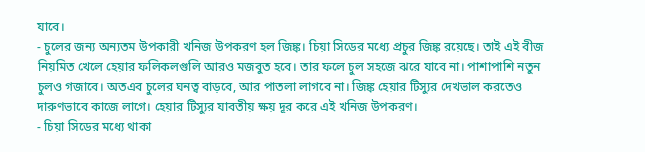যাবে।
- চুলের জন্য অন্যতম উপকারী খনিজ উপকরণ হল জিঙ্ক। চিয়া সিডের মধ্যে প্রচুর জিঙ্ক রয়েছে। তাই এই বীজ নিয়মিত খেলে হেয়ার ফলিকলগুলি আরও মজবুত হবে। তার ফলে চুল সহজে ঝরে যাবে না। পাশাপাশি নতুন চুলও গজাবে। অতএব চুলের ঘনত্ব বাড়বে, আর পাতলা লাগবে না। জিঙ্ক হেয়ার টিস্যুর দেখভাল করতেও দারুণভাবে কাজে লাগে। হেয়ার টিস্যুর যাবতীয় ক্ষয় দূর করে এই খনিজ উপকরণ।
- চিয়া সিডের মধ্যে থাকা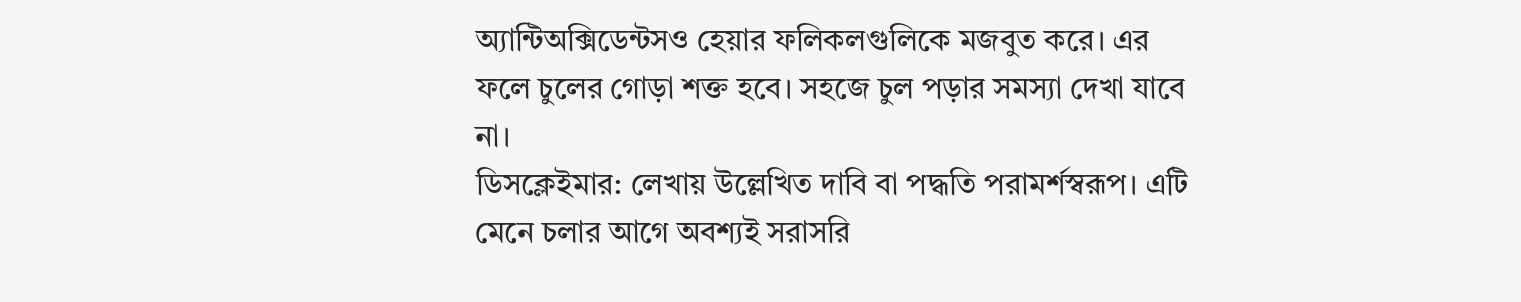অ্যান্টিঅক্সিডেন্টসও হেয়ার ফলিকলগুলিকে মজবুত করে। এর ফলে চুলের গোড়া শক্ত হবে। সহজে চুল পড়ার সমস্যা দেখা যাবে না।
ডিসক্লেইমার: লেখায় উল্লেখিত দাবি বা পদ্ধতি পরামর্শস্বরূপ। এটি মেনে চলার আগে অবশ্যই সরাসরি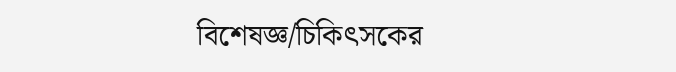বিশেষজ্ঞ/চিকিৎসকের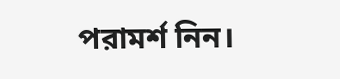পরামর্শ নিন।